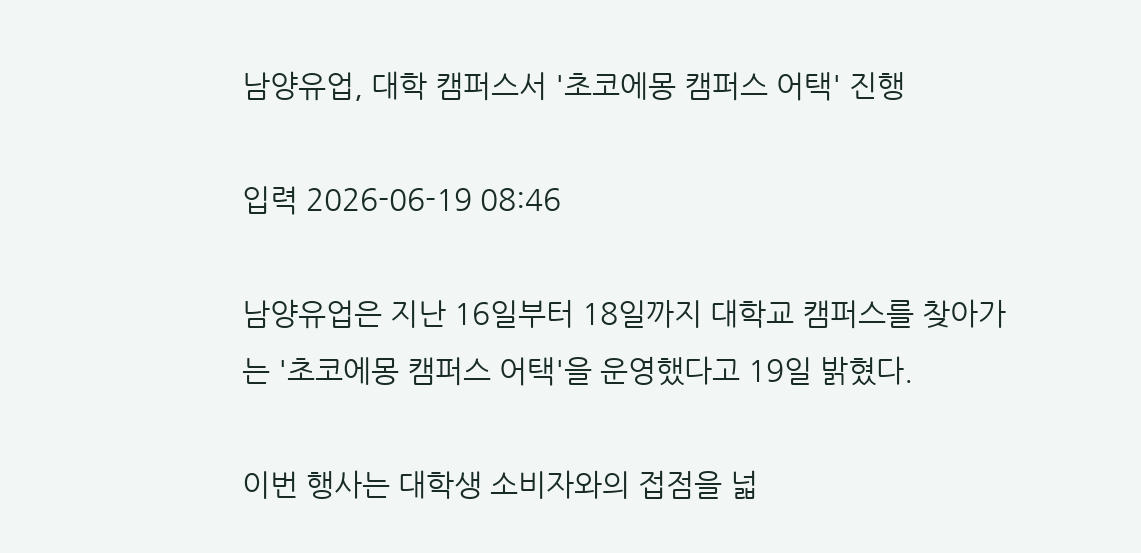남양유업, 대학 캠퍼스서 '초코에몽 캠퍼스 어택' 진행

입력 2026-06-19 08:46

남양유업은 지난 16일부터 18일까지 대학교 캠퍼스를 찾아가는 '초코에몽 캠퍼스 어택'을 운영했다고 19일 밝혔다.

이번 행사는 대학생 소비자와의 접점을 넓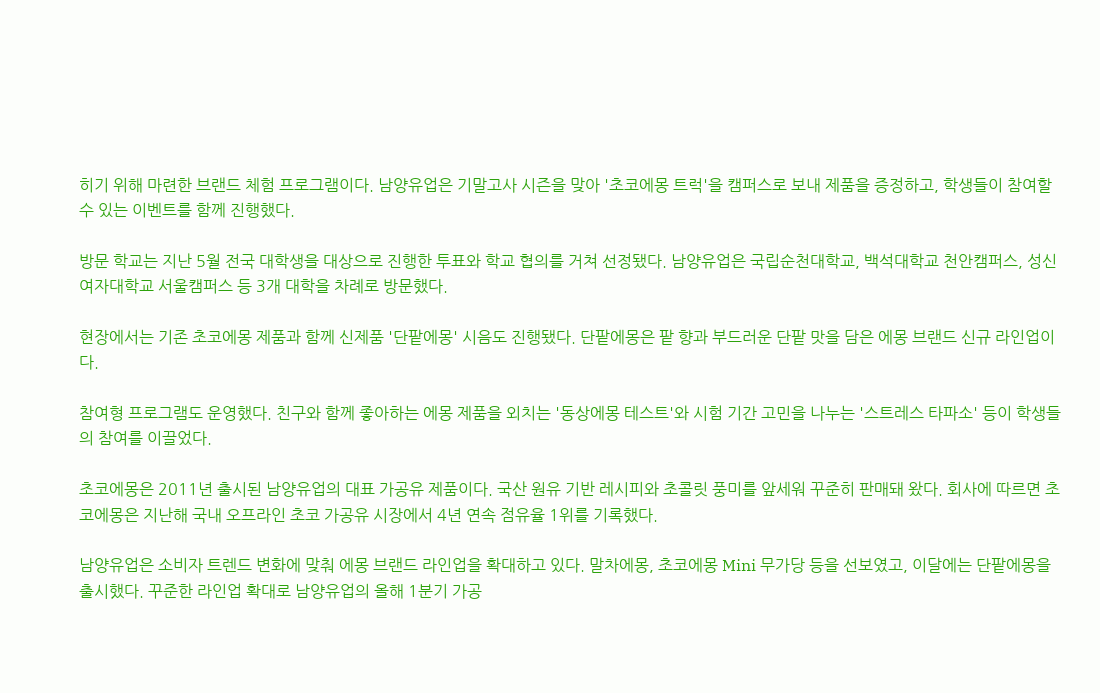히기 위해 마련한 브랜드 체험 프로그램이다. 남양유업은 기말고사 시즌을 맞아 '초코에몽 트럭'을 캠퍼스로 보내 제품을 증정하고, 학생들이 참여할 수 있는 이벤트를 함께 진행했다.

방문 학교는 지난 5월 전국 대학생을 대상으로 진행한 투표와 학교 협의를 거쳐 선정됐다. 남양유업은 국립순천대학교, 백석대학교 천안캠퍼스, 성신여자대학교 서울캠퍼스 등 3개 대학을 차례로 방문했다.

현장에서는 기존 초코에몽 제품과 함께 신제품 '단팥에몽' 시음도 진행됐다. 단팥에몽은 팥 향과 부드러운 단팥 맛을 담은 에몽 브랜드 신규 라인업이다.

참여형 프로그램도 운영했다. 친구와 함께 좋아하는 에몽 제품을 외치는 '동상에몽 테스트'와 시험 기간 고민을 나누는 '스트레스 타파소' 등이 학생들의 참여를 이끌었다.

초코에몽은 2011년 출시된 남양유업의 대표 가공유 제품이다. 국산 원유 기반 레시피와 초콜릿 풍미를 앞세워 꾸준히 판매돼 왔다. 회사에 따르면 초코에몽은 지난해 국내 오프라인 초코 가공유 시장에서 4년 연속 점유율 1위를 기록했다.

남양유업은 소비자 트렌드 변화에 맞춰 에몽 브랜드 라인업을 확대하고 있다. 말차에몽, 초코에몽 Mini 무가당 등을 선보였고, 이달에는 단팥에몽을 출시했다. 꾸준한 라인업 확대로 남양유업의 올해 1분기 가공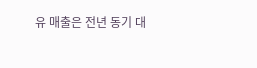유 매출은 전년 동기 대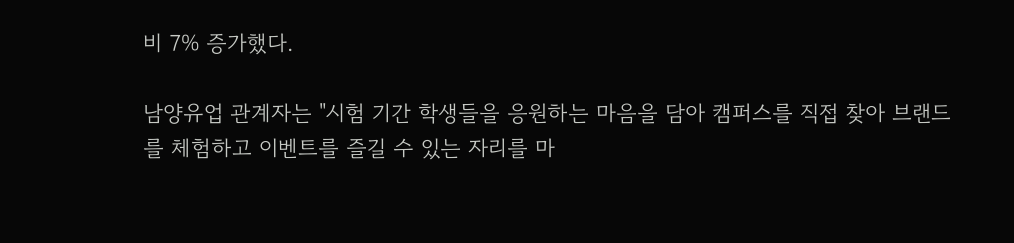비 7% 증가했다.

남양유업 관계자는 "시험 기간 학생들을 응원하는 마음을 담아 캠퍼스를 직접 찾아 브랜드를 체험하고 이벤트를 즐길 수 있는 자리를 마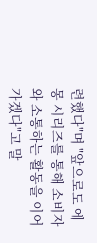련했다"며 "앞으로도 에몽 시리즈를 통해 소비자와 소통하는 활동을 이어가겠다"고 말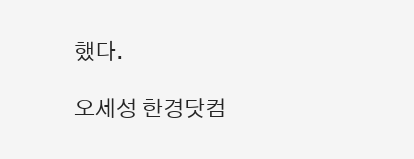했다.

오세성 한경닷컴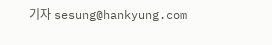기자 sesung@hankyung.com